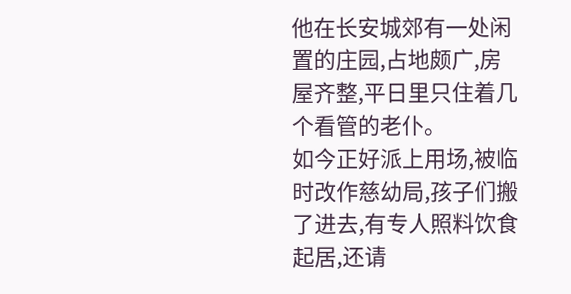他在长安城郊有一处闲置的庄园,占地颇广,房屋齐整,平日里只住着几个看管的老仆。
如今正好派上用场,被临时改作慈幼局,孩子们搬了进去,有专人照料饮食起居,还请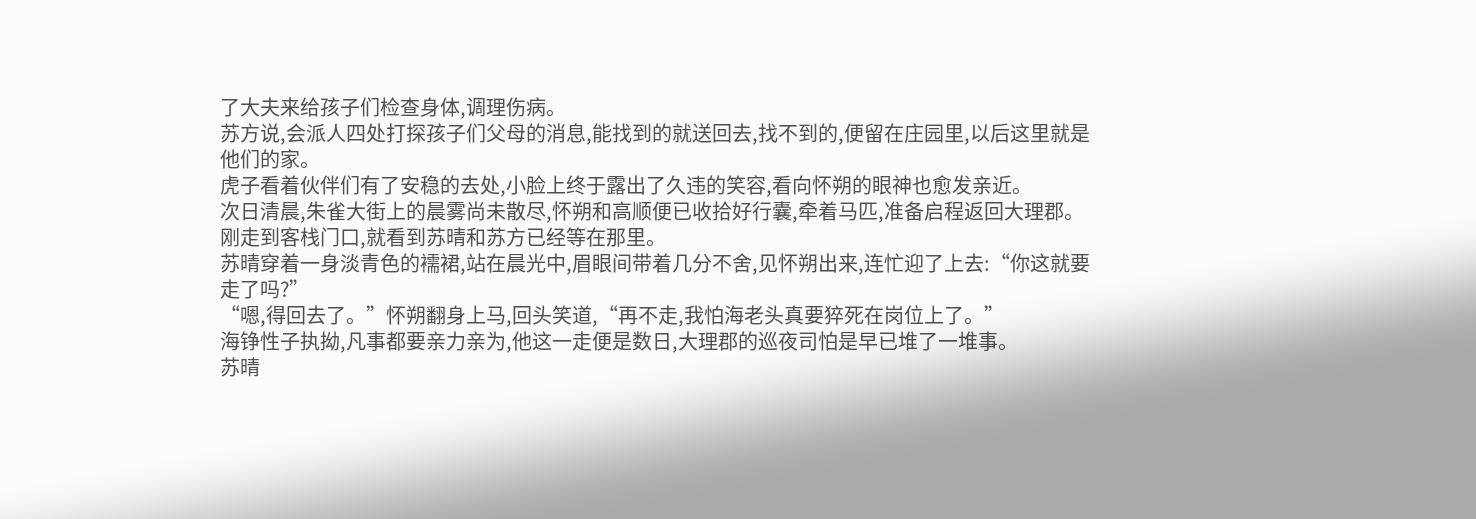了大夫来给孩子们检查身体,调理伤病。
苏方说,会派人四处打探孩子们父母的消息,能找到的就送回去,找不到的,便留在庄园里,以后这里就是他们的家。
虎子看着伙伴们有了安稳的去处,小脸上终于露出了久违的笑容,看向怀朔的眼神也愈发亲近。
次日清晨,朱雀大街上的晨雾尚未散尽,怀朔和高顺便已收拾好行囊,牵着马匹,准备启程返回大理郡。
刚走到客栈门口,就看到苏晴和苏方已经等在那里。
苏晴穿着一身淡青色的襦裙,站在晨光中,眉眼间带着几分不舍,见怀朔出来,连忙迎了上去:“你这就要走了吗?”
“嗯,得回去了。”怀朔翻身上马,回头笑道,“再不走,我怕海老头真要猝死在岗位上了。”
海铮性子执拗,凡事都要亲力亲为,他这一走便是数日,大理郡的巡夜司怕是早已堆了一堆事。
苏晴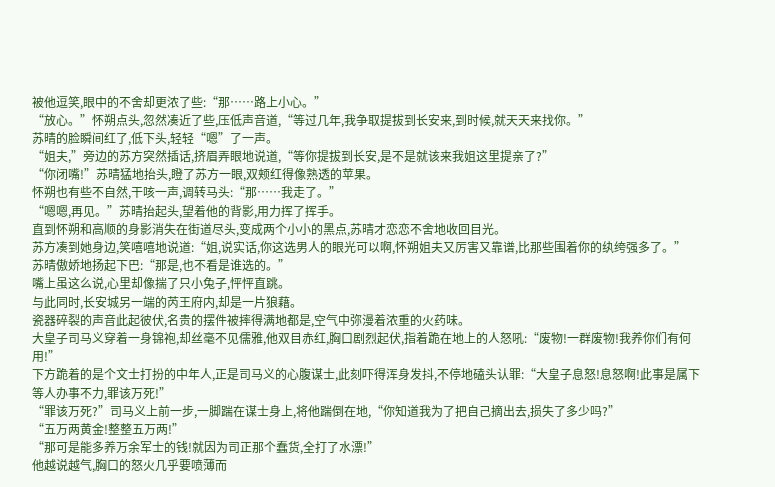被他逗笑,眼中的不舍却更浓了些:“那……路上小心。”
“放心。”怀朔点头,忽然凑近了些,压低声音道,“等过几年,我争取提拔到长安来,到时候,就天天来找你。”
苏晴的脸瞬间红了,低下头,轻轻“嗯”了一声。
“姐夫,”旁边的苏方突然插话,挤眉弄眼地说道,“等你提拔到长安,是不是就该来我姐这里提亲了?”
“你闭嘴!”苏晴猛地抬头,瞪了苏方一眼,双颊红得像熟透的苹果。
怀朔也有些不自然,干咳一声,调转马头:“那……我走了。”
“嗯嗯,再见。”苏晴抬起头,望着他的背影,用力挥了挥手。
直到怀朔和高顺的身影消失在街道尽头,变成两个小小的黑点,苏晴才恋恋不舍地收回目光。
苏方凑到她身边,笑嘻嘻地说道:“姐,说实话,你这选男人的眼光可以啊,怀朔姐夫又厉害又靠谱,比那些围着你的纨绔强多了。”
苏晴傲娇地扬起下巴:“那是,也不看是谁选的。”
嘴上虽这么说,心里却像揣了只小兔子,怦怦直跳。
与此同时,长安城另一端的芮王府内,却是一片狼藉。
瓷器碎裂的声音此起彼伏,名贵的摆件被摔得满地都是,空气中弥漫着浓重的火药味。
大皇子司马义穿着一身锦袍,却丝毫不见儒雅,他双目赤红,胸口剧烈起伏,指着跪在地上的人怒吼:“废物!一群废物!我养你们有何用!”
下方跪着的是个文士打扮的中年人,正是司马义的心腹谋士,此刻吓得浑身发抖,不停地磕头认罪:“大皇子息怒!息怒啊!此事是属下等人办事不力,罪该万死!”
“罪该万死?”司马义上前一步,一脚踹在谋士身上,将他踹倒在地,“你知道我为了把自己摘出去,损失了多少吗?”
“五万两黄金!整整五万两!”
“那可是能多养万余军士的钱!就因为司正那个蠢货,全打了水漂!”
他越说越气,胸口的怒火几乎要喷薄而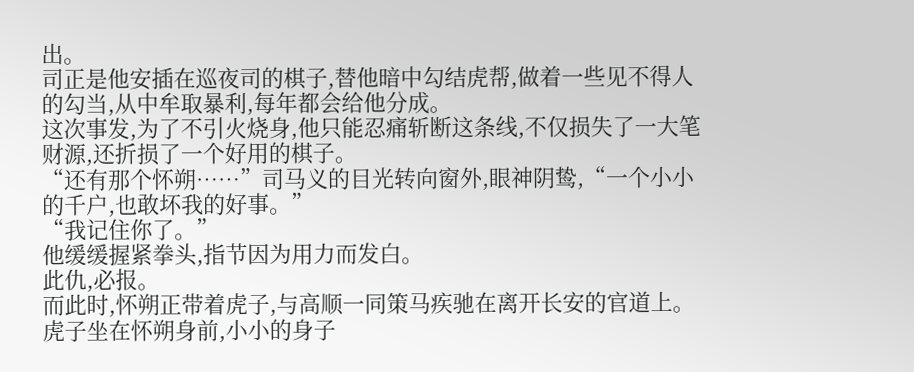出。
司正是他安插在巡夜司的棋子,替他暗中勾结虎帮,做着一些见不得人的勾当,从中牟取暴利,每年都会给他分成。
这次事发,为了不引火烧身,他只能忍痛斩断这条线,不仅损失了一大笔财源,还折损了一个好用的棋子。
“还有那个怀朔……”司马义的目光转向窗外,眼神阴鸷,“一个小小的千户,也敢坏我的好事。”
“我记住你了。”
他缓缓握紧拳头,指节因为用力而发白。
此仇,必报。
而此时,怀朔正带着虎子,与高顺一同策马疾驰在离开长安的官道上。
虎子坐在怀朔身前,小小的身子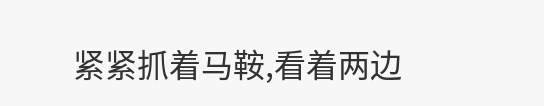紧紧抓着马鞍,看着两边